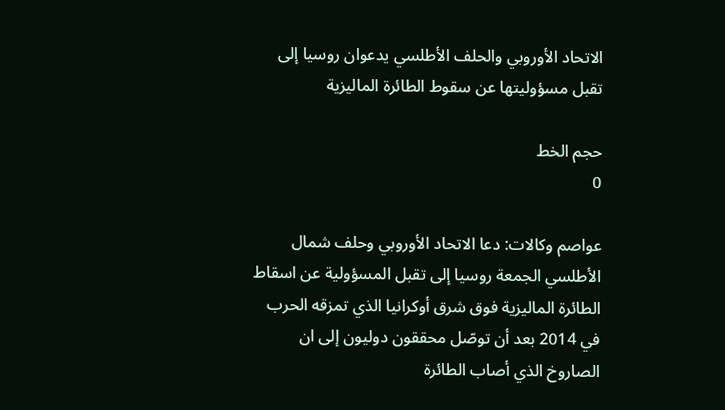الاتحاد الأوروبي والحلف الأطلسي يدعوان روسيا إلى تقبل مسؤوليتها عن سقوط الطائرة الماليزية

حجم الخط
0

عواصم وكالات: دعا الاتحاد الأوروبي وحلف شمال الأطلسي الجمعة روسيا إلى تقبل المسؤولية عن اسقاط الطائرة الماليزية فوق شرق أوكرانيا الذي تمزقه الحرب في 2014 بعد أن توصّل محققون دوليون إلى ان الصاروخ الذي أصاب الطائرة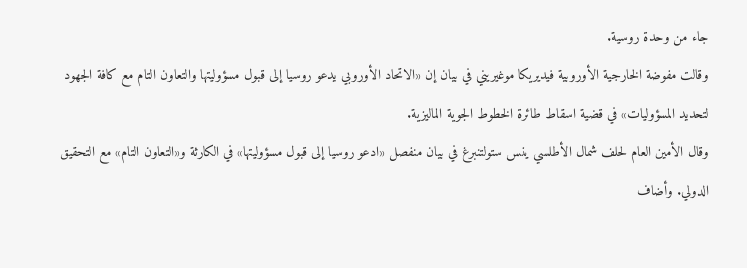جاء من وحدة روسية.
وقالت مفوضة الخارجية الأوروبية فيديريكا موغيريني في بيان إن «الاتحاد الأوروبي يدعو روسيا إلى قبول مسؤوليتها والتعاون التام مع كافة الجهود لتحديد المسؤوليات» في قضية اسقاط طائرة الخطوط الجوية الماليزية.
وقال الأمين العام لحلف شمال الأطلسي ينس ستولتنبرغ في بيان منفصل «ادعو روسيا إلى قبول مسؤوليتها» في الكارثة و«التعاون التام» مع التحقيق الدولي. وأضاف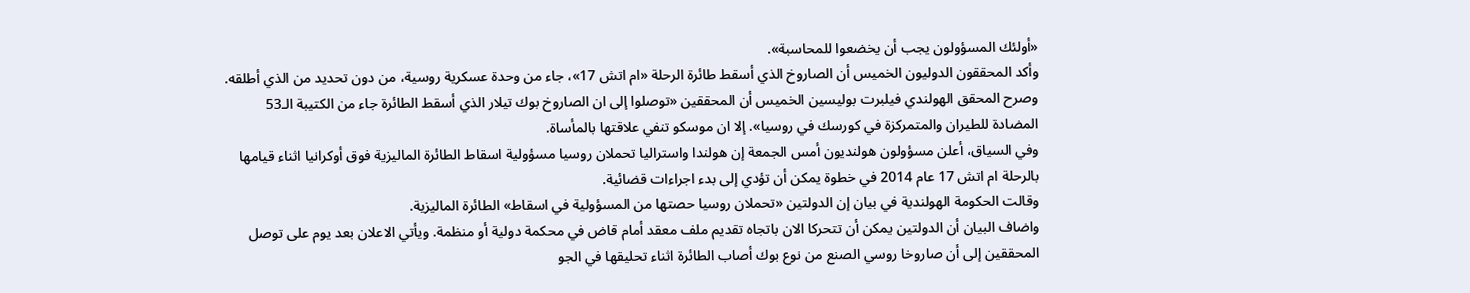«أولئك المسؤولون يجب أن يخضعوا للمحاسبة».
وأكد المحققون الدوليون الخميس أن الصاروخ الذي أسقط طائرة الرحلة «ام اتش 17»، جاء من وحدة عسكرية روسية، من دون تحديد من الذي أطلقه.
وصرح المحقق الهولندي فيلبرت بوليسين الخميس أن المحققين «توصلوا إلى ان الصاروخ بوك تيلار الذي أسقط الطائرة جاء من الكتيبة الـ53 المضادة للطيران والمتمركزة في كورسك في روسيا». إلا ان موسكو تنفي علاقتها بالمأساة.
وفي السياق، أعلن مسؤولون هولنديون أمس الجمعة إن هولندا واستراليا تحملان روسيا مسؤولية اسقاط الطائرة الماليزية فوق أوكرانيا اثناء قيامها بالرحلة ام اتش 17 عام 2014 في خطوة يمكن أن تؤدي إلى بدء اجراءات قضائية.
وقالت الحكومة الهولندية في بيان إن الدولتين «تحملان روسيا حصتها من المسؤولية في اسقاط» الطائرة الماليزية.
واضاف البيان أن الدولتين يمكن أن تتحركا الان باتجاه تقديم ملف معقد أمام قاض في محكمة دولية أو منظمة. ويأتي الاعلان بعد يوم على توصل المحققين إلى أن صاروخا روسي الصنع من نوع بوك أصاب الطائرة اثناء تحليقها في الجو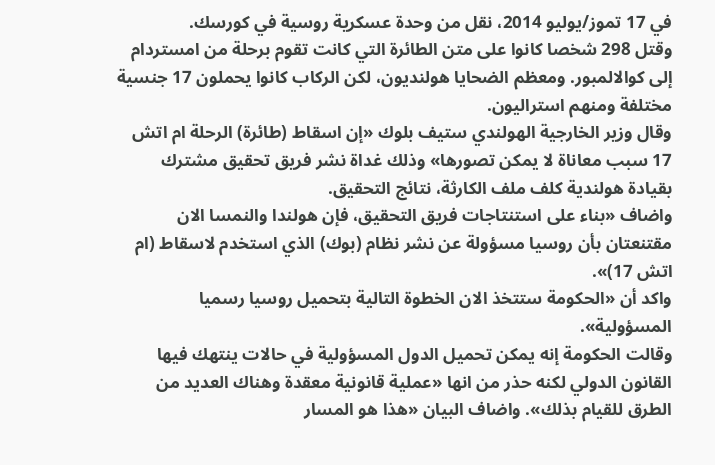في 17 تموز/يوليو 2014، نقل من وحدة عسكرية روسية في كورسك.
وقتل 298 شخصا كانوا على متن الطائرة التي كانت تقوم برحلة من امستردام إلى كوالالمبور. ومعظم الضحايا هولنديون، لكن الركاب كانوا يحملون 17 جنسية مختلفة ومنهم استراليون.
وقال وزير الخارجية الهولندي ستيف بلوك «إن اسقاط (طائرة) الرحلة ام اتش 17 سبب معاناة لا يمكن تصورها» وذلك غداة نشر فريق تحقيق مشترك بقيادة هولندية كلف ملف الكارثة، نتائج التحقيق.
واضاف «بناء على استنتاجات فريق التحقيق، فإن هولندا والنمسا الان مقتنعتان بأن روسيا مسؤولة عن نشر نظام (بوك) الذي استخدم لاسقاط (ام اتش 17)».
واكد أن «الحكومة ستتخذ الان الخطوة التالية بتحميل روسيا رسميا المسؤولية».
وقالت الحكومة إنه يمكن تحميل الدول المسؤولية في حالات ينتهك فيها القانون الدولي لكنه حذر من انها «عملية قانونية معقدة وهناك العديد من الطرق للقيام بذلك». واضاف البيان «هذا هو المسار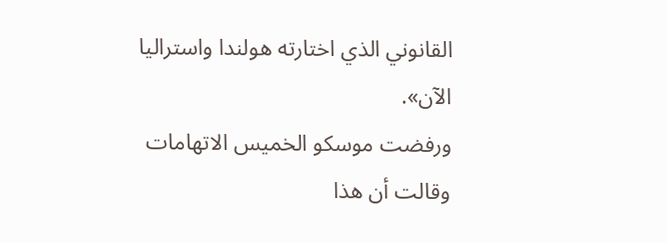القانوني الذي اختارته هولندا واستراليا الآن».
ورفضت موسكو الخميس الاتهامات وقالت أن هذا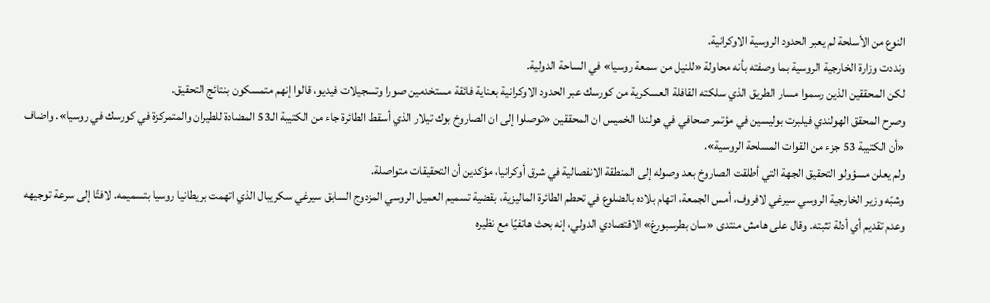النوع من الأسلحة لم يعبر الحدود الروسية الاوكرانية.
ونددت وزارة الخارجية الروسية بما وصفته بأنه محاولة «للنيل من سمعة روسيا» في الساحة الدولية.
لكن المحققين الذين رسموا مسار الطريق الذي سلكته القافلة العسكرية من كورسك عبر الحدود الاوكرانية بعناية فائقة مستخدمين صورا وتسجيلات فيديو، قالوا إنهم متمسكون بنتائج التحقيق.
وصرح المحقق الهولندي فيلبرت بوليسين في مؤتمر صحافي في هولندا الخميس ان المحققين «توصلوا إلى ان الصاروخ بوك تيلار الذي أسقط الطائرة جاء من الكتيبة الـ53 المضادة للطيران والمتمركزة في كورسك في روسيا». واضاف «أن الكتيبة 53 جزء من القوات المسلحة الروسية».
ولم يعلن مسؤولو التحقيق الجهة التي أطلقت الصاروخ بعد وصوله إلى المنطقة الانفصالية في شرق أوكرانيا، مؤكدين أن التحقيقات متواصلة.
وشبّه وزير الخارجية الروسي سيرغي لافروف، أمس الجمعة، اتهام بلاده بالضلوع في تحطم الطائرة الماليزية، بقضية تسميم العميل الروسي المزدوج السابق سيرغي سكريبال الذي اتهمت بريطانيا روسيا بتسميمه. لافتًا إلى سرعة توجيهه وعدم تقديم أي أدلة تثبته. وقال على هامش منتدى «سان بطرسبورغ» الاقتصادي الدولي، إنه بحث هاتفيًا مع نظيره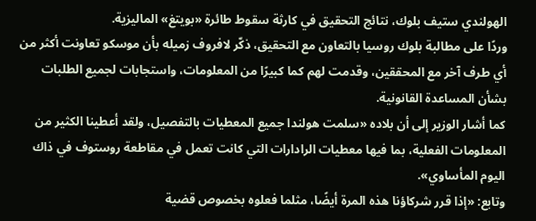الهولندي ستيف بلوك، نتائج التحقيق في كارثة سقوط طائرة «بويتغ» الماليزية.
وردًا على مطالبة بلوك روسيا بالتعاون مع التحقيق، ذكّر لافروف زميله بأن موسكو تعاونت أكثر من أي طرف آخر مع المحققين، وقدمت لهم كما كبيرًا من المعلومات، واستجابات لجميع الطلبات بشأن المساعدة القانونية.
كما أشار الوزير إلى أن بلاده «سلمت هولندا جميع المعطيات بالتفصيل، ولقد أعطينا الكثير من المعلومات الفعلية، بما فيها معطيات الرادارات التي كانت تعمل في مقاطعة روستوف في ذاك اليوم المأساوي».
وتابع: «إذا قرر شركاؤنا هذه المرة أيضًا، مثلما فعلوه بخصوص قضية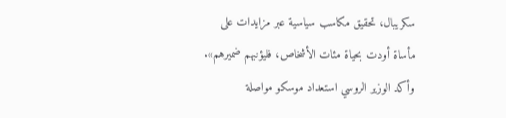سكريبال، تحقيق مكاسب سياسية عبر مزايدات على مأساة أودت بحياة مئات الأشخاص، فليؤنبهم ضميرهم». وأكد الوزير الروسي استعداد موسكو مواصلة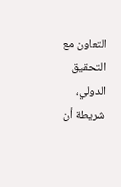التعاون مع التحقيق الدولي، شريطة أن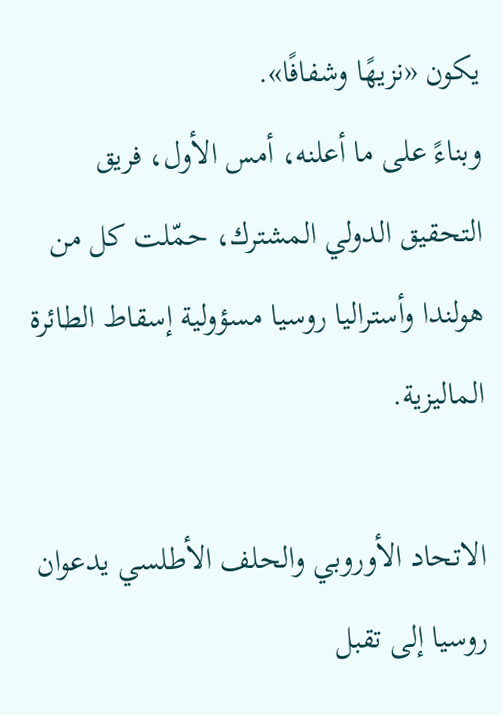يكون «نزيهًا وشفافًا».
وبناءً على ما أعلنه، أمس الأول، فريق التحقيق الدولي المشترك، حمّلت كل من هولندا وأستراليا روسيا مسؤولية إسقاط الطائرة الماليزية.

الاتحاد الأوروبي والحلف الأطلسي يدعوان روسيا إلى تقبل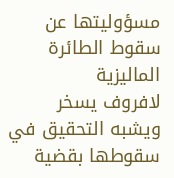مسؤوليتها عن سقوط الطائرة الماليزية
لافروف يسخر ويشبه التحقيق في سقوطها بقضية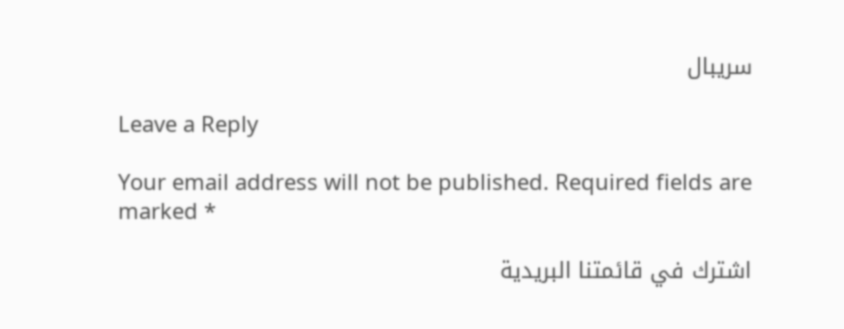سريبال

Leave a Reply

Your email address will not be published. Required fields are marked *

اشترك في قائمتنا البريدية